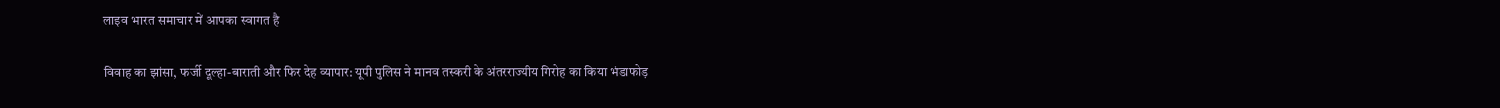लाइव भारत समाचार में आपका स्वागत है

विवाह का झांसा, फर्जी दूल्हा-बाराती और फिर देह व्यापार: यूपी पुलिस ने मानव तस्करी के अंतरराज्यीय गिरोह का किया भंडाफोड़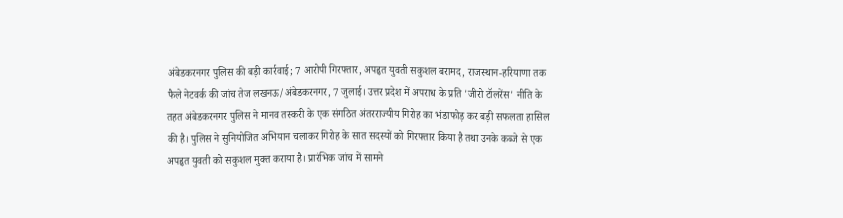अंबेडकरनगर पुलिस की बड़ी कार्रवाई; 7 आरोपी गिरफ्तार, अपहृत युवती सकुशल बरामद, राजस्थान-हरियाणा तक फैले नेटवर्क की जांच तेज लखनऊ/अंबेडकरनगर, 7 जुलाई। उत्तर प्रदेश में अपराध के प्रति 'जीरो टॉलरेंस' नीति के तहत अंबेडकरनगर पुलिस ने मानव तस्करी के एक संगठित अंतरराज्यीय गिरोह का भंडाफोड़ कर बड़ी सफलता हासिल की है। पुलिस ने सुनियोजित अभियान चलाकर गिरोह के सात सदस्यों को गिरफ्तार किया है तथा उनके कब्जे से एक अपहृत युवती को सकुशल मुक्त कराया है। प्रारंभिक जांच में सामने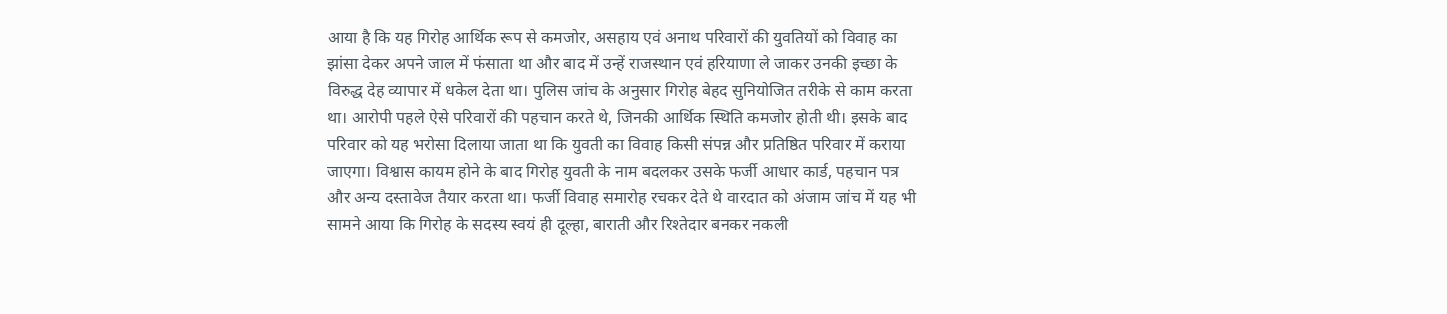आया है कि यह गिरोह आर्थिक रूप से कमजोर, असहाय एवं अनाथ परिवारों की युवतियों को विवाह का झांसा देकर अपने जाल में फंसाता था और बाद में उन्हें राजस्थान एवं हरियाणा ले जाकर उनकी इच्छा के विरुद्ध देह व्यापार में धकेल देता था। पुलिस जांच के अनुसार गिरोह बेहद सुनियोजित तरीके से काम करता था। आरोपी पहले ऐसे परिवारों की पहचान करते थे, जिनकी आर्थिक स्थिति कमजोर होती थी। इसके बाद परिवार को यह भरोसा दिलाया जाता था कि युवती का विवाह किसी संपन्न और प्रतिष्ठित परिवार में कराया जाएगा। विश्वास कायम होने के बाद गिरोह युवती के नाम बदलकर उसके फर्जी आधार कार्ड, पहचान पत्र और अन्य दस्तावेज तैयार करता था। फर्जी विवाह समारोह रचकर देते थे वारदात को अंजाम जांच में यह भी सामने आया कि गिरोह के सदस्य स्वयं ही दूल्हा, बाराती और रिश्तेदार बनकर नकली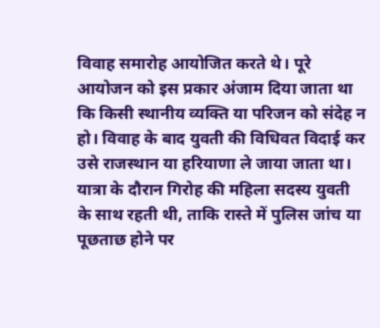विवाह समारोह आयोजित करते थे। पूरे आयोजन को इस प्रकार अंजाम दिया जाता था कि किसी स्थानीय व्यक्ति या परिजन को संदेह न हो। विवाह के बाद युवती की विधिवत विदाई कर उसे राजस्थान या हरियाणा ले जाया जाता था। यात्रा के दौरान गिरोह की महिला सदस्य युवती के साथ रहती थी, ताकि रास्ते में पुलिस जांच या पूछताछ होने पर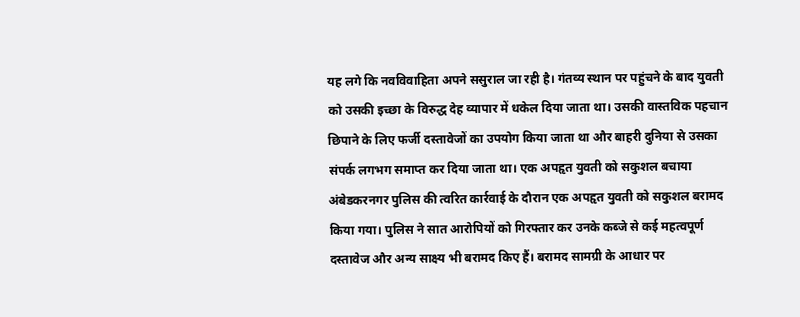यह लगे कि नवविवाहिता अपने ससुराल जा रही है। गंतव्य स्थान पर पहुंचने के बाद युवती को उसकी इच्छा के विरुद्ध देह व्यापार में धकेल दिया जाता था। उसकी वास्तविक पहचान छिपाने के लिए फर्जी दस्तावेजों का उपयोग किया जाता था और बाहरी दुनिया से उसका संपर्क लगभग समाप्त कर दिया जाता था। एक अपहृत युवती को सकुशल बचाया अंबेडकरनगर पुलिस की त्वरित कार्रवाई के दौरान एक अपहृत युवती को सकुशल बरामद किया गया। पुलिस ने सात आरोपियों को गिरफ्तार कर उनके कब्जे से कई महत्वपूर्ण दस्तावेज और अन्य साक्ष्य भी बरामद किए हैं। बरामद सामग्री के आधार पर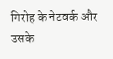गिरोह के नेटवर्क और उसके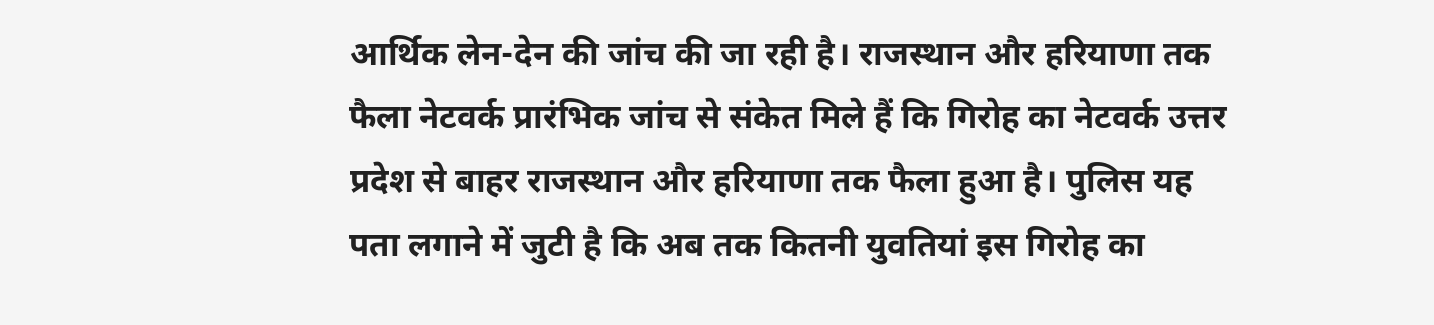आर्थिक लेन-देन की जांच की जा रही है। राजस्थान और हरियाणा तक फैला नेटवर्क प्रारंभिक जांच से संकेत मिले हैं कि गिरोह का नेटवर्क उत्तर प्रदेश से बाहर राजस्थान और हरियाणा तक फैला हुआ है। पुलिस यह पता लगाने में जुटी है कि अब तक कितनी युवतियां इस गिरोह का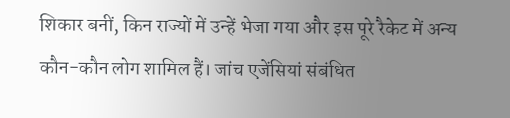शिकार बनीं, किन राज्यों में उन्हें भेजा गया और इस पूरे रैकेट में अन्य कौन-कौन लोग शामिल हैं। जांच एजेंसियां संबंधित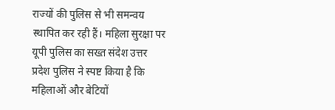राज्यों की पुलिस से भी समन्वय स्थापित कर रही हैं। महिला सुरक्षा पर यूपी पुलिस का सख्त संदेश उत्तर प्रदेश पुलिस ने स्पष्ट किया है कि महिलाओं और बेटियों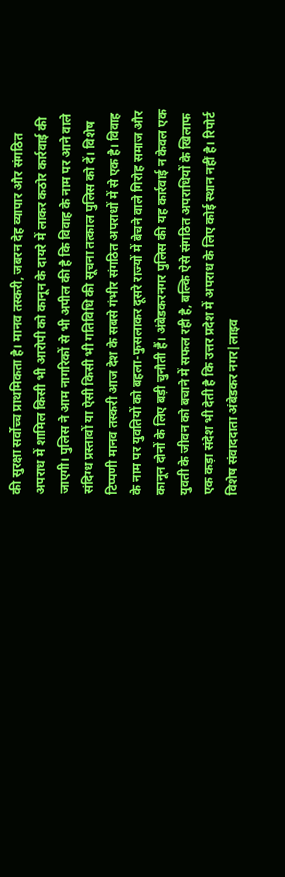की सुरक्षा सर्वोच्च प्राथमिकता है। मानव तस्करी, जबरन देह व्यापार और संगठित अपराध में शामिल किसी भी आरोपी को कानून के दायरे में लाकर कठोर कार्रवाई की जाएगी। पुलिस ने आम नागरिकों से भी अपील की है कि विवाह के नाम पर आने वाले संदिग्ध प्रस्तावों या ऐसी किसी भी गतिविधि की सूचना तत्काल पुलिस को दें। विशेष टिप्पणी मानव तस्करी आज देश के सबसे गंभीर संगठित अपराधों में से एक है। विवाह के नाम पर युवतियों को बहला-फुसलाकर दूसरे राज्यों में बेचने वाले गिरोह समाज और कानून दोनों के लिए बड़ी चुनौती हैं। अंबेडकरनगर पुलिस की यह कार्रवाई न केवल एक युवती के जीवन को बचाने में सफल रही है, बल्कि ऐसे संगठित अपराधियों के खिलाफ एक कड़ा संदेश भी देती है कि उत्तर प्रदेश में अपराध के लिए कोई स्थान नहीं है। रिपोर्ट विशेष संवाददाता अंबेडकर नगर|लाइव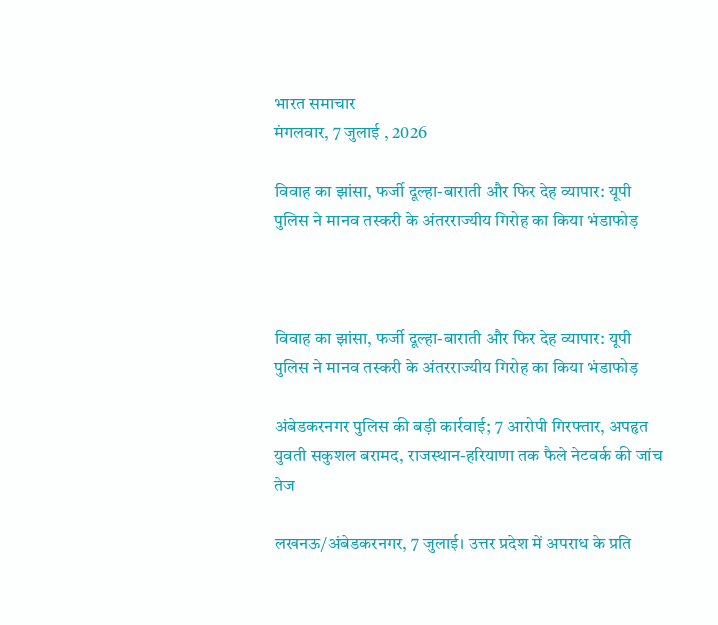भारत समाचार
मंगलवार, 7 जुलाई , 2026

विवाह का झांसा, फर्जी दूल्हा-बाराती और फिर देह व्यापार: यूपी पुलिस ने मानव तस्करी के अंतरराज्यीय गिरोह का किया भंडाफोड़



विवाह का झांसा, फर्जी दूल्हा-बाराती और फिर देह व्यापार: यूपी पुलिस ने मानव तस्करी के अंतरराज्यीय गिरोह का किया भंडाफोड़

अंबेडकरनगर पुलिस की बड़ी कार्रवाई; 7 आरोपी गिरफ्तार, अपहृत युवती सकुशल बरामद, राजस्थान-हरियाणा तक फैले नेटवर्क की जांच तेज

लखनऊ/अंबेडकरनगर, 7 जुलाई। उत्तर प्रदेश में अपराध के प्रति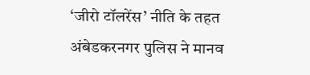‘जीरो टॉलरेंस’ नीति के तहत अंबेडकरनगर पुलिस ने मानव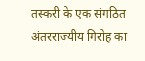तस्करी के एक संगठित अंतरराज्यीय गिरोह का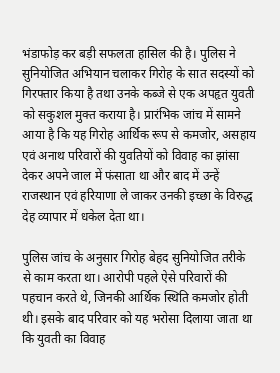भंडाफोड़ कर बड़ी सफलता हासिल की है। पुलिस ने सुनियोजित अभियान चलाकर गिरोह के सात सदस्यों को गिरफ्तार किया है तथा उनके कब्जे से एक अपहृत युवती को सकुशल मुक्त कराया है। प्रारंभिक जांच में सामने आया है कि यह गिरोह आर्थिक रूप से कमजोर, असहाय एवं अनाथ परिवारों की युवतियों को विवाह का झांसा देकर अपने जाल में फंसाता था और बाद में उन्हें राजस्थान एवं हरियाणा ले जाकर उनकी इच्छा के विरुद्ध देह व्यापार में धकेल देता था।

पुलिस जांच के अनुसार गिरोह बेहद सुनियोजित तरीके से काम करता था। आरोपी पहले ऐसे परिवारों की पहचान करते थे, जिनकी आर्थिक स्थिति कमजोर होती थी। इसके बाद परिवार को यह भरोसा दिलाया जाता था कि युवती का विवाह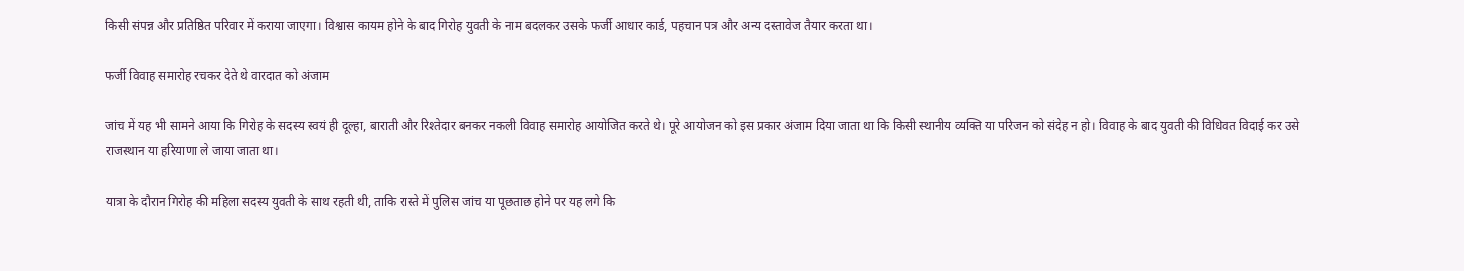किसी संपन्न और प्रतिष्ठित परिवार में कराया जाएगा। विश्वास कायम होने के बाद गिरोह युवती के नाम बदलकर उसके फर्जी आधार कार्ड, पहचान पत्र और अन्य दस्तावेज तैयार करता था।

फर्जी विवाह समारोह रचकर देते थे वारदात को अंजाम

जांच में यह भी सामने आया कि गिरोह के सदस्य स्वयं ही दूल्हा, बाराती और रिश्तेदार बनकर नकली विवाह समारोह आयोजित करते थे। पूरे आयोजन को इस प्रकार अंजाम दिया जाता था कि किसी स्थानीय व्यक्ति या परिजन को संदेह न हो। विवाह के बाद युवती की विधिवत विदाई कर उसे राजस्थान या हरियाणा ले जाया जाता था।

यात्रा के दौरान गिरोह की महिला सदस्य युवती के साथ रहती थी, ताकि रास्ते में पुलिस जांच या पूछताछ होने पर यह लगे कि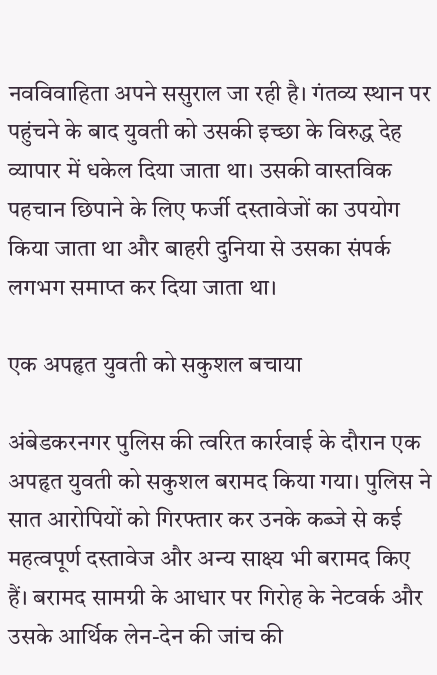नवविवाहिता अपने ससुराल जा रही है। गंतव्य स्थान पर पहुंचने के बाद युवती को उसकी इच्छा के विरुद्ध देह व्यापार में धकेल दिया जाता था। उसकी वास्तविक पहचान छिपाने के लिए फर्जी दस्तावेजों का उपयोग किया जाता था और बाहरी दुनिया से उसका संपर्क लगभग समाप्त कर दिया जाता था।

एक अपहृत युवती को सकुशल बचाया

अंबेडकरनगर पुलिस की त्वरित कार्रवाई के दौरान एक अपहृत युवती को सकुशल बरामद किया गया। पुलिस ने सात आरोपियों को गिरफ्तार कर उनके कब्जे से कई महत्वपूर्ण दस्तावेज और अन्य साक्ष्य भी बरामद किए हैं। बरामद सामग्री के आधार पर गिरोह के नेटवर्क और उसके आर्थिक लेन-देन की जांच की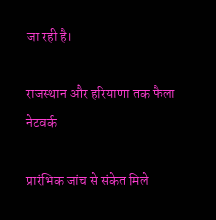जा रही है।

राजस्थान और हरियाणा तक फैला नेटवर्क

प्रारंभिक जांच से संकेत मिले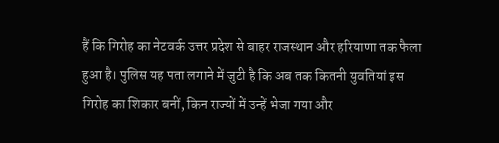हैं कि गिरोह का नेटवर्क उत्तर प्रदेश से बाहर राजस्थान और हरियाणा तक फैला हुआ है। पुलिस यह पता लगाने में जुटी है कि अब तक कितनी युवतियां इस गिरोह का शिकार बनीं, किन राज्यों में उन्हें भेजा गया और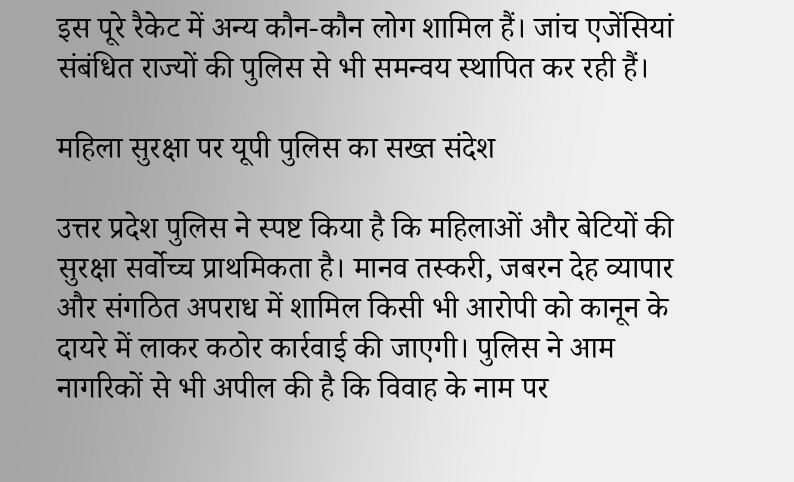इस पूरे रैकेट में अन्य कौन-कौन लोग शामिल हैं। जांच एजेंसियां संबंधित राज्यों की पुलिस से भी समन्वय स्थापित कर रही हैं।

महिला सुरक्षा पर यूपी पुलिस का सख्त संदेश

उत्तर प्रदेश पुलिस ने स्पष्ट किया है कि महिलाओं और बेटियों की सुरक्षा सर्वोच्च प्राथमिकता है। मानव तस्करी, जबरन देह व्यापार और संगठित अपराध में शामिल किसी भी आरोपी को कानून के दायरे में लाकर कठोर कार्रवाई की जाएगी। पुलिस ने आम नागरिकों से भी अपील की है कि विवाह के नाम पर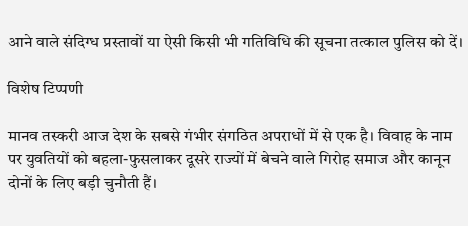आने वाले संदिग्ध प्रस्तावों या ऐसी किसी भी गतिविधि की सूचना तत्काल पुलिस को दें।

विशेष टिप्पणी

मानव तस्करी आज देश के सबसे गंभीर संगठित अपराधों में से एक है। विवाह के नाम पर युवतियों को बहला-फुसलाकर दूसरे राज्यों में बेचने वाले गिरोह समाज और कानून दोनों के लिए बड़ी चुनौती हैं।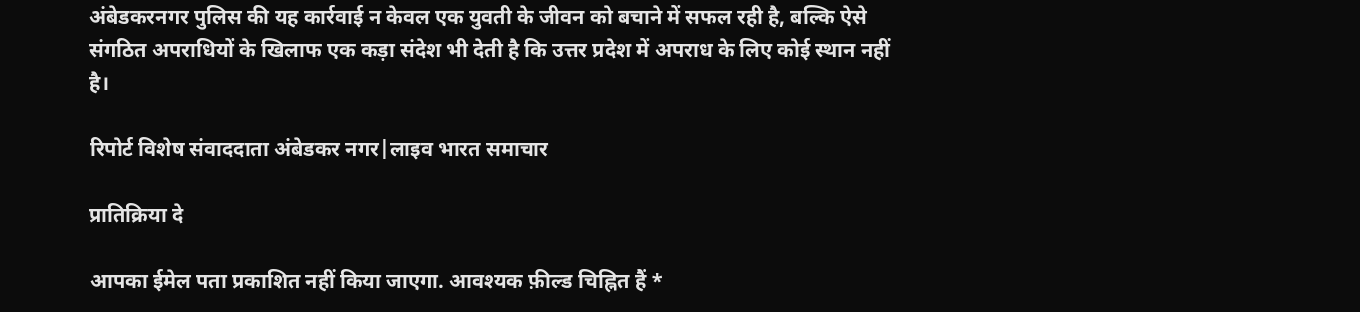अंबेडकरनगर पुलिस की यह कार्रवाई न केवल एक युवती के जीवन को बचाने में सफल रही है, बल्कि ऐसे संगठित अपराधियों के खिलाफ एक कड़ा संदेश भी देती है कि उत्तर प्रदेश में अपराध के लिए कोई स्थान नहीं है।

रिपोर्ट विशेष संवाददाता अंबेडकर नगर|लाइव भारत समाचार

प्रातिक्रिया दे

आपका ईमेल पता प्रकाशित नहीं किया जाएगा. आवश्यक फ़ील्ड चिह्नित हैं *